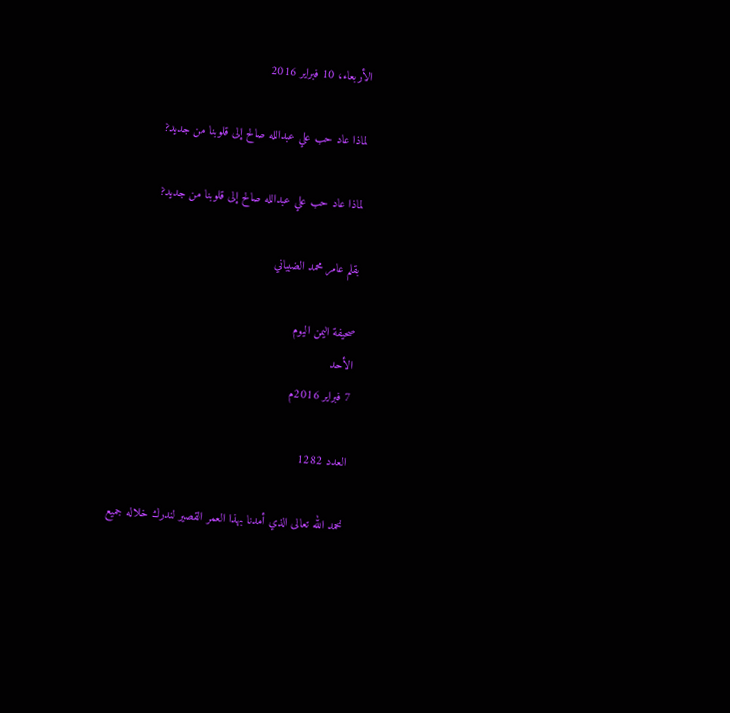الأربعاء، 10 فبراير 2016

لماذا عاد حب علي عبدالله صالح إلى قلوبنا من جديد?

لماذا عاد حب علي عبدالله صالح إلى قلوبنا من جديد?

بقلم عامر محمد الضبياني

صحيفة اليمن اليوم
الأحد
7 فبراير 2016م

العدد 1282

نحمد الله تعالى الذي أمدنا بهذا العمر القصير لندرك خلاله جميع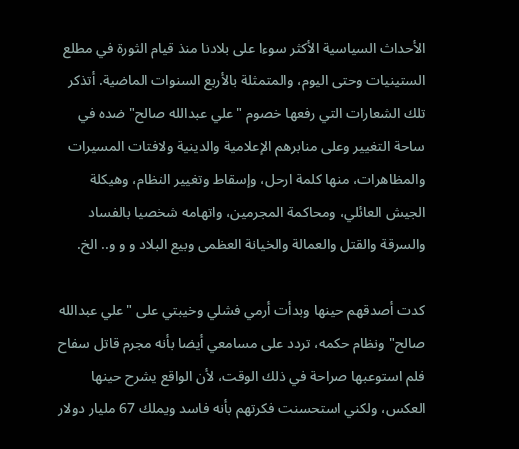الأحداث السياسية الأكثر سوءا على بلادنا منذ قيام الثورة في مطلع الستينيات وحتى اليوم، والمتمثلة بالأربع السنوات الماضية. أتذكر تلك الشعارات التي رفعها خصوم "علي عبدالله صالح" ضده في ساحة التغيير وعلى منابرهم الإعلامية والدينية ولافتات المسيرات والمظاهرات، منها كلمة ارحل، وإسقاط وتغيير النظام، وهيكلة الجيش العائلي، ومحاكمة المجرمين، واتهامه شخصيا بالفساد والسرقة والقتل والعمالة والخيانة العظمى وبيع البلاد و و و.. الخ.

كدت أصدقهم حينها وبدأت أرمي فشلي وخيبتي على "علي عبدالله صالح" ونظام حكمه، تردد على مسامعي أيضا بأنه مجرم قاتل سفاح فلم استوعبها صراحة في ذلك الوقت، لأن الواقع يشرح حينها العكس، ولكني استحسنت فكرتهم بأنه فاسد ويملك 67 مليار دولار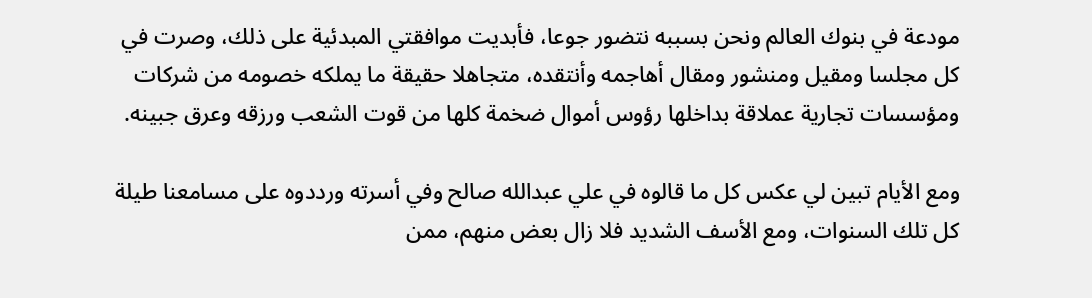مودعة في بنوك العالم ونحن بسببه نتضور جوعا، فأبديت موافقتي المبدئية على ذلك، وصرت في كل مجلسا ومقيل ومنشور ومقال أهاجمه وأنتقده، متجاهلا حقيقة ما يملكه خصومه من شركات ومؤسسات تجارية عملاقة بداخلها رؤوس أموال ضخمة كلها من قوت الشعب ورزقه وعرق جبينه.

ومع الأيام تبين لي عكس كل ما قالوه في علي عبدالله صالح وفي أسرته ورددوه على مسامعنا طيلة كل تلك السنوات، ومع الأسف الشديد فلا زال بعض منهم، ممن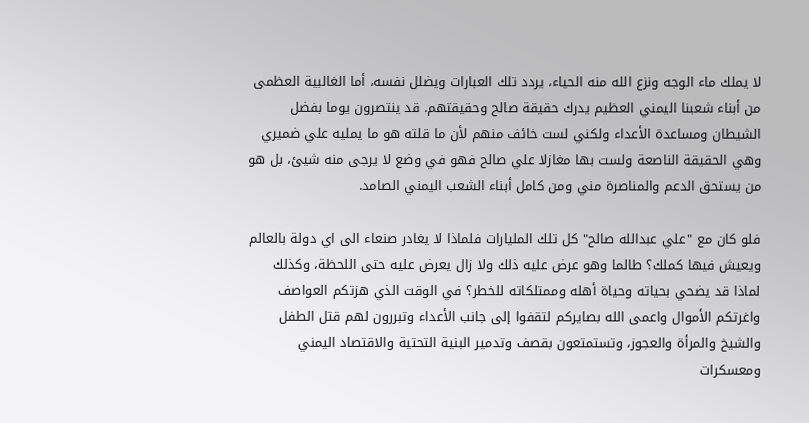لا يملك ماء الوجه ونزع الله منه الحياء، يردد تلك العبارات ويضلل نفسه، أما الغالبية العظمى من أبناء شعبنا اليمني العظيم يدرك حقيقة صالح وحقيقتهم. قد ينتصرون يوما بفضل الشيطان ومساعدة الأعداء ولكني لست خائف منهم لأن ما قلته هو ما يمليه علي ضميري وهي الحقيقة الناصعة ولست بها مغازلا علي صالح فهو في وضع لا يرجى منه شيئ، بل هو من يستحق الدعم والمناصرة مني ومن كامل أبناء الشعب اليمني الصامد.

فلو كان مع "علي عبدالله صالح" كل تلك المليارات فلماذا لا يغادر صنعاء الى اي دولة بالعالم ويعيش فيها كملك؟ طالما وهو عرض عليه ذلك ولا زال يعرض عليه حتى اللحظة، وكذلك لماذا قد يضحي بحياته وحياة أهله وممتلكاته للخطر؟ في الوقت الذي هزتكم العواصف واغرتكم الأموال واعمى الله بصايركم لتقفوا إلى جانب الأعداء وتبررون لهم قتل الطفل والشيخ والمرأة والعجوز، وتستمتعون بقصف وتدمير البنية التحتية والاقتصاد اليمني ومعسكرات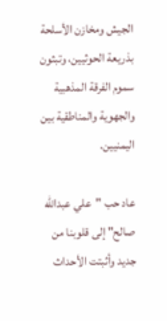الجيش ومخازن الأسلحة بذريعة الحوثيين، وتبثون سموم الفرقة المذهبية والجهوية والمناطقية بين اليمنيين.

عاد حب "علي عبدالله صالح" إلى قلوبنا من جديد وأثبتت الأحداث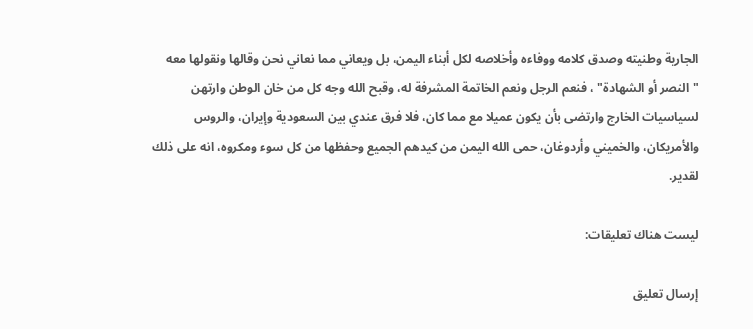الجارية وطنيته وصدق كلامه ووفاءه وأخلاصه لكل أبناء اليمن، بل ويعاني مما نعاني نحن وقالها ونقولها معه "النصر أو الشهادة" ، فنعم الرجل ونعم الخاتمة المشرفة له، وقبح الله وجه كل من خان الوطن وارتهن لسياسيات الخارج وارتضى بأن يكون عميلا مع مما كان، فلا فرق عندي بين السعودية وإيران، والروس والأمريكان، والخميني وأردوغان، حمى الله اليمن من كيدهم الجميع وحفظها من كل سوء ومكروه، انه على ذلك لقدير.

ليست هناك تعليقات:

إرسال تعليق